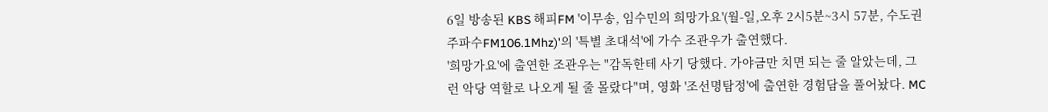6일 방송된 KBS 해피FM '이무송, 임수민의 희망가요'(월-일,오후 2시5분~3시 57분, 수도권 주파수FM106.1Mhz)'의 '특별 초대석'에 가수 조관우가 출연했다.
'희망가요'에 출연한 조관우는 "감독한테 사기 당했다. 가야금만 치면 되는 줄 알았는데, 그런 악당 역할로 나오게 될 줄 몰랐다"며, 영화 '조선명탐정'에 출연한 경험담을 풀어놨다. MC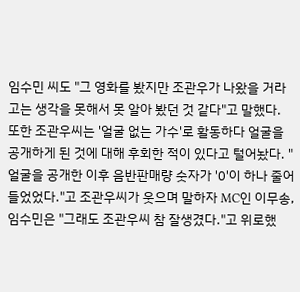임수민 씨도 "그 영화를 봤지만 조관우가 나왔을 거라고는 생각을 못해서 못 알아 봤던 것 같다"고 말했다.
또한 조관우씨는 '얼굴 없는 가수'로 활동하다 얼굴을 공개하게 된 것에 대해 후회한 적이 있다고 털어놨다. "얼굴을 공개한 이후 음반판매량 숫자가 '0'이 하나 줄어들었었다."고 조관우씨가 웃으며 말하자 MC인 이무송, 임수민은 "그래도 조관우씨 참 잘생겼다."고 위로했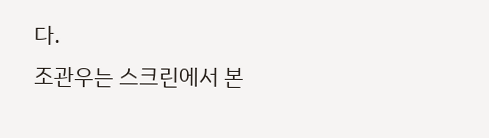다.
조관우는 스크린에서 본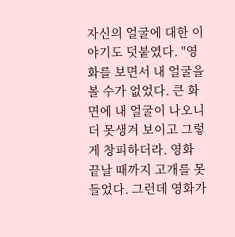자신의 얼굴에 대한 이야기도 덧붙였다. "영화를 보면서 내 얼굴을 볼 수가 없었다. 큰 화면에 내 얼굴이 나오니 더 못생겨 보이고 그렇게 창피하더라. 영화 끝날 때까지 고개를 못 들었다. 그런데 영화가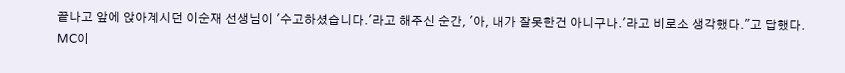끝나고 앞에 앉아계시던 이순재 선생님이 '수고하셨습니다.'라고 해주신 순간, '아, 내가 잘못한건 아니구나.'라고 비로소 생각했다."고 답했다.
MC이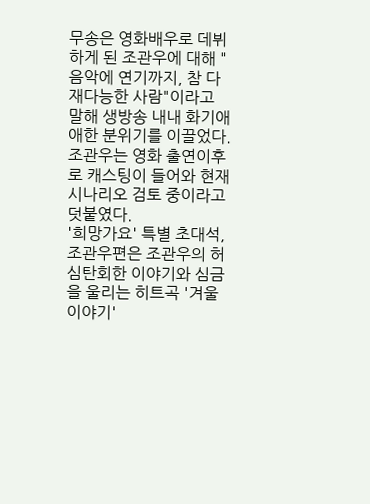무송은 영화배우로 데뷔하게 된 조관우에 대해 "음악에 연기까지, 참 다재다능한 사람"이라고 말해 생방송 내내 화기애애한 분위기를 이끌었다.
조관우는 영화 출연이후로 캐스팅이 들어와 현재 시나리오 검토 중이라고 덧붙였다.
'희망가요' 특별 초대석, 조관우편은 조관우의 허심탄회한 이야기와 심금을 울리는 히트곡 '겨울이야기'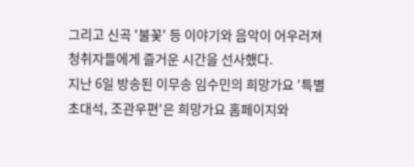그리고 신곡 '불꽃' 등 이야기와 음악이 어우러져 청취자들에게 즐거운 시간을 선사했다.
지난 6일 방송된 이무송 임수민의 희망가요 '특별 초대석, 조관우편'은 희망가요 홈페이지와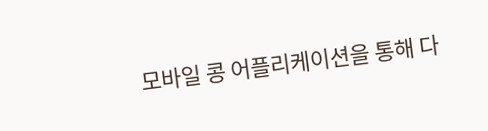모바일 콩 어플리케이션을 통해 다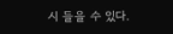시 들을 수 있다.